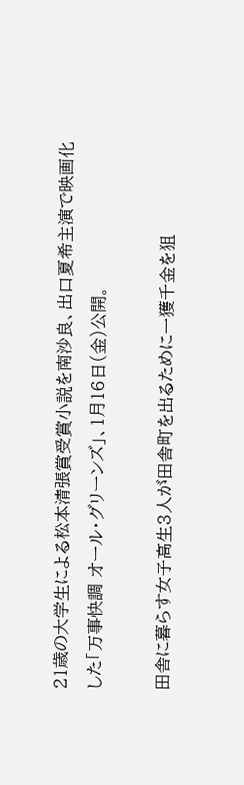21歳の大学生による松本清張賞受賞小説を南沙良、出口夏希主演で映画化した「万事快調 オール・グリーンズ」、1月16日(金)公開。

田舎に暮らす女子高生3人が田舎町を出るために一獲千金を狙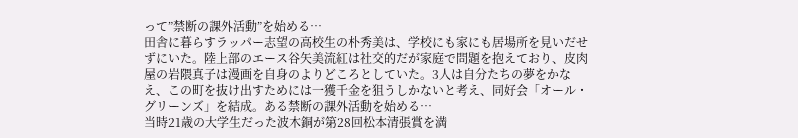って”禁断の課外活動”を始める…
田舎に暮らすラッパー志望の高校生の朴秀美は、学校にも家にも居場所を見いだせずにいた。陸上部のエース谷矢美流紅は社交的だが家庭で問題を抱えており、皮肉屋の岩隈真子は漫画を自身のよりどころとしていた。3人は自分たちの夢をかなえ、この町を抜け出すためには一獲千金を狙うしかないと考え、同好会「オール・グリーンズ」を結成。ある禁断の課外活動を始める…
当時21歳の大学生だった波木銅が第28回松本清張賞を満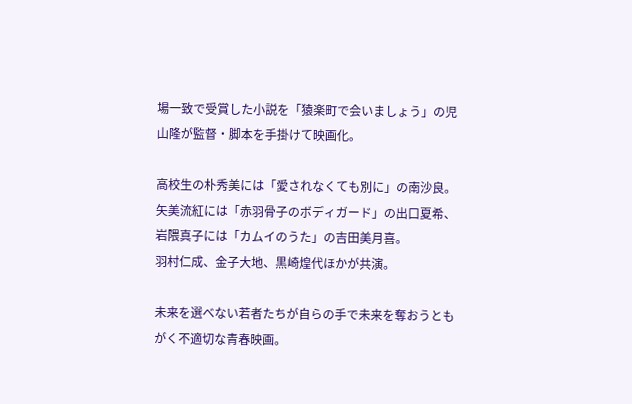場一致で受賞した小説を「猿楽町で会いましょう」の児山隆が監督・脚本を手掛けて映画化。

高校生の朴秀美には「愛されなくても別に」の南沙良。
矢美流紅には「赤羽骨子のボディガード」の出口夏希、岩隈真子には「カムイのうた」の吉田美月喜。
羽村仁成、金子大地、黒崎煌代ほかが共演。

未来を選べない若者たちが自らの手で未来を奪おうともがく不適切な青春映画。